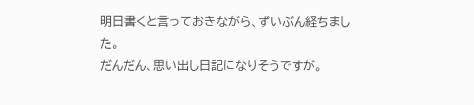明日書くと言っておきながら、ずいぶん経ちました。
だんだん、思い出し日記になりそうですが。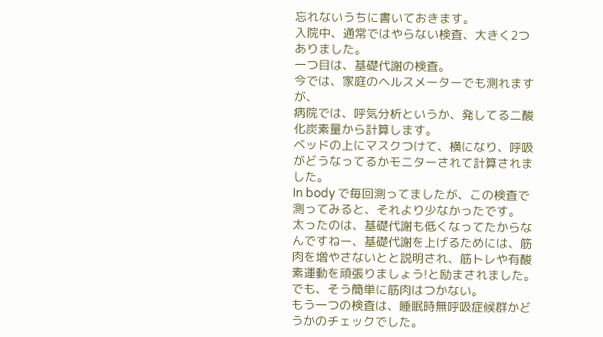忘れないうちに書いておきます。
入院中、通常ではやらない検査、大きく2つありました。
一つ目は、基礎代謝の検査。
今では、家庭のヘルスメーターでも測れますが、
病院では、呼気分析というか、発してる二酸化炭素量から計算します。
ベッドの上にマスクつけて、横になり、呼吸がどうなってるかモニターされて計算されました。
In body で毎回測ってましたが、この検査で測ってみると、それより少なかったです。
太ったのは、基礎代謝も低くなってたからなんですねー、基礎代謝を上げるためには、筋肉を増やさないとと説明され、筋トレや有酸素運動を頑張りましょう!と励まされました。
でも、そう簡単に筋肉はつかない。
もう一つの検査は、睡眠時無呼吸症候群かどうかのチェックでした。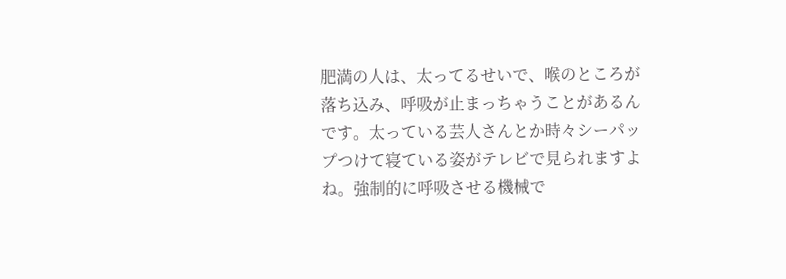肥満の人は、太ってるせいで、喉のところが落ち込み、呼吸が止まっちゃうことがあるんです。太っている芸人さんとか時々シーパップつけて寝ている姿がテレビで見られますよね。強制的に呼吸させる機械で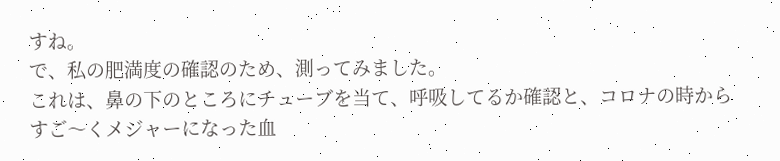すね。
で、私の肥満度の確認のため、測ってみました。
これは、鼻の下のところにチューブを当て、呼吸してるか確認と、コロナの時からすご〜くメジャーになった血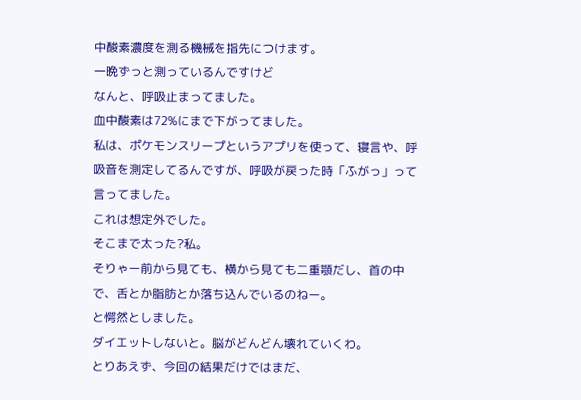中酸素濃度を測る機械を指先につけます。
一晩ずっと測っているんですけど
なんと、呼吸止まってました。
血中酸素は72%にまで下がってました。
私は、ポケモンスリープというアプリを使って、寝言や、呼吸音を測定してるんですが、呼吸が戻った時「ふがっ」って言ってました。
これは想定外でした。
そこまで太った?私。
そりゃー前から見ても、横から見ても二重顎だし、首の中で、舌とか脂肪とか落ち込んでいるのねー。
と愕然としました。
ダイエットしないと。脳がどんどん壊れていくわ。
とりあえず、今回の結果だけではまだ、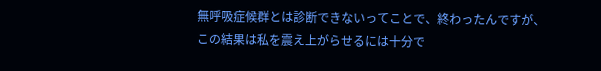無呼吸症候群とは診断できないってことで、終わったんですが、
この結果は私を震え上がらせるには十分で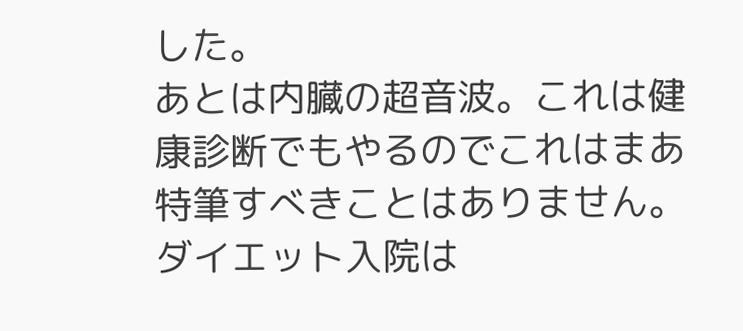した。
あとは内臓の超音波。これは健康診断でもやるのでこれはまあ特筆すべきことはありません。
ダイエット入院は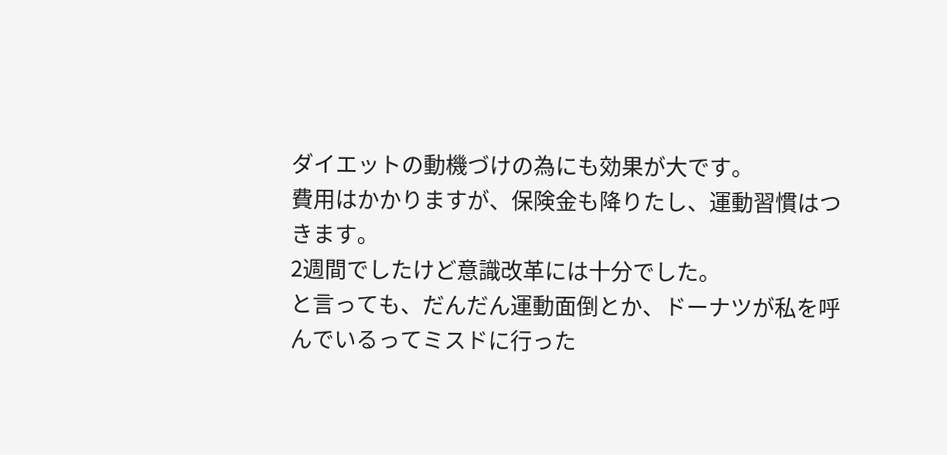ダイエットの動機づけの為にも効果が大です。
費用はかかりますが、保険金も降りたし、運動習慣はつきます。
2週間でしたけど意識改革には十分でした。
と言っても、だんだん運動面倒とか、ドーナツが私を呼んでいるってミスドに行った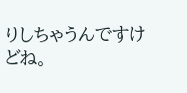りしちゃうんですけどね。